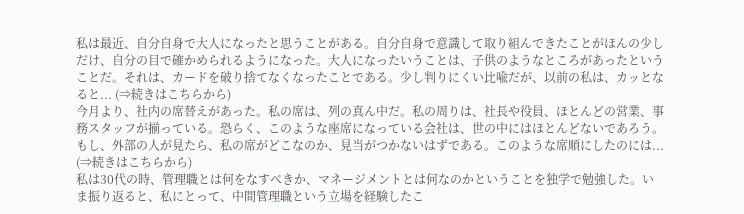私は最近、自分自身で大人になったと思うことがある。自分自身で意識して取り組んできたことがほんの少しだけ、自分の目で確かめられるようになった。大人になったいうことは、子供のようなところがあったということだ。それは、カードを破り捨てなくなったことである。少し判りにくい比喩だが、以前の私は、カッとなると... (⇒続きはこちらから)
今月より、社内の席替えがあった。私の席は、列の真ん中だ。私の周りは、社長や役員、ほとんどの営業、事務スタッフが揃っている。恐らく、このような座席になっている会社は、世の中にはほとんどないであろう。もし、外部の人が見たら、私の席がどこなのか、見当がつかないはずである。このような席順にしたのには... (⇒続きはこちらから)
私は30代の時、管理職とは何をなすべきか、マネージメントとは何なのかということを独学で勉強した。いま振り返ると、私にとって、中間管理職という立場を経験したこ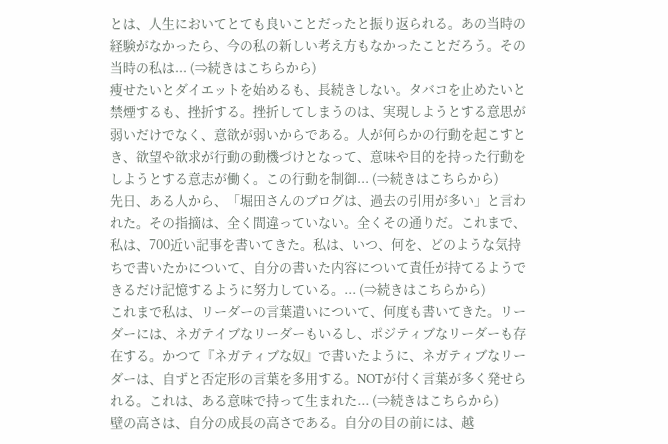とは、人生においてとても良いことだったと振り返られる。あの当時の経験がなかったら、今の私の新しい考え方もなかったことだろう。その当時の私は... (⇒続きはこちらから)
痩せたいとダイエットを始めるも、長続きしない。タバコを止めたいと禁煙するも、挫折する。挫折してしまうのは、実現しようとする意思が弱いだけでなく、意欲が弱いからである。人が何らかの行動を起こすとき、欲望や欲求が行動の動機づけとなって、意味や目的を持った行動をしようとする意志が働く。この行動を制御... (⇒続きはこちらから)
先日、ある人から、「堀田さんのブログは、過去の引用が多い」と言われた。その指摘は、全く間違っていない。全くその通りだ。これまで、私は、700近い記事を書いてきた。私は、いつ、何を、どのような気持ちで書いたかについて、自分の書いた内容について責任が持てるようできるだけ記憶するように努力している。... (⇒続きはこちらから)
これまで私は、リーダーの言葉遣いについて、何度も書いてきた。リーダーには、ネガテイブなリーダーもいるし、ポジティブなリーダーも存在する。かつて『ネガティブな奴』で書いたように、ネガティブなリーダーは、自ずと否定形の言葉を多用する。NOTが付く言葉が多く発せられる。これは、ある意味で持って生まれた... (⇒続きはこちらから)
壁の高さは、自分の成長の高さである。自分の目の前には、越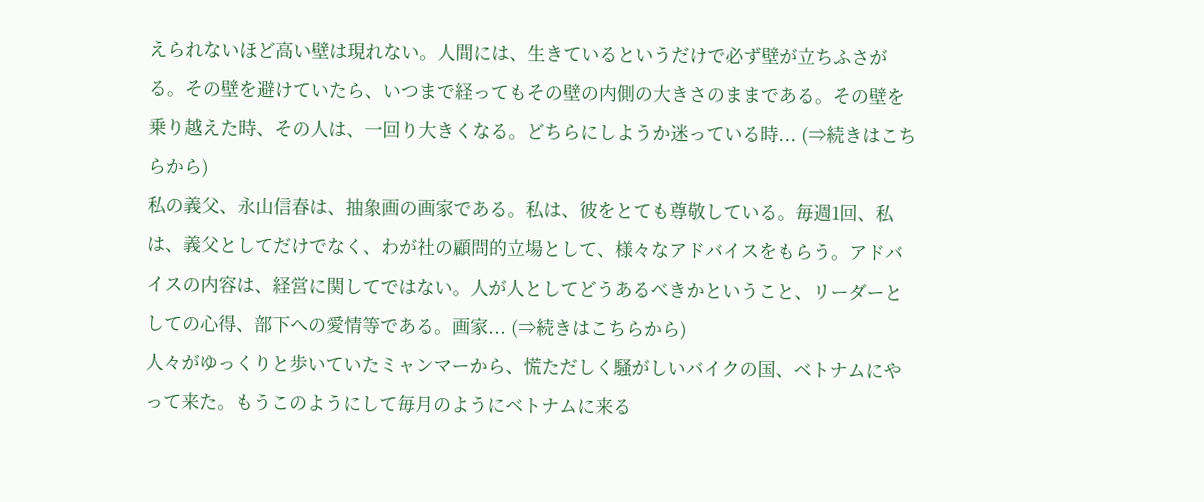えられないほど高い壁は現れない。人間には、生きているというだけで必ず壁が立ちふさがる。その壁を避けていたら、いつまで経ってもその壁の内側の大きさのままである。その壁を乗り越えた時、その人は、一回り大きくなる。どちらにしようか迷っている時... (⇒続きはこちらから)
私の義父、永山信春は、抽象画の画家である。私は、彼をとても尊敬している。毎週1回、私は、義父としてだけでなく、わが社の顧問的立場として、様々なアドバイスをもらう。アドバイスの内容は、経営に関してではない。人が人としてどうあるべきかということ、リーダーとしての心得、部下への愛情等である。画家... (⇒続きはこちらから)
人々がゆっくりと歩いていたミャンマーから、慌ただしく騒がしいバイクの国、ベトナムにやって来た。もうこのようにして毎月のようにベトナムに来る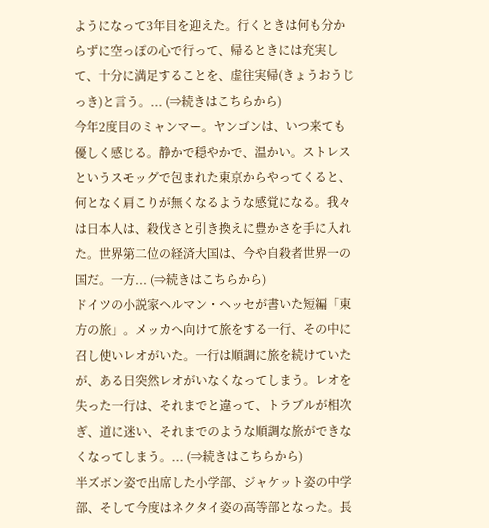ようになって3年目を迎えた。行くときは何も分からずに空っぽの心で行って、帰るときには充実して、十分に満足することを、虚往実帰(きょうおうじっき)と言う。... (⇒続きはこちらから)
今年2度目のミャンマー。ヤンゴンは、いつ来ても優しく感じる。静かで穏やかで、温かい。ストレスというスモッグで包まれた東京からやってくると、何となく肩こりが無くなるような感覚になる。我々は日本人は、殺伐さと引き換えに豊かさを手に入れた。世界第二位の経済大国は、今や自殺者世界一の国だ。一方... (⇒続きはこちらから)
ドイツの小説家ヘルマン・ヘッセが書いた短編「東方の旅」。メッカへ向けて旅をする一行、その中に召し使いレオがいた。一行は順調に旅を続けていたが、ある日突然レオがいなくなってしまう。レオを失った一行は、それまでと違って、トラブルが相次ぎ、道に迷い、それまでのような順調な旅ができなくなってしまう。... (⇒続きはこちらから)
半ズボン姿で出席した小学部、ジャケット姿の中学部、そして今度はネクタイ姿の高等部となった。長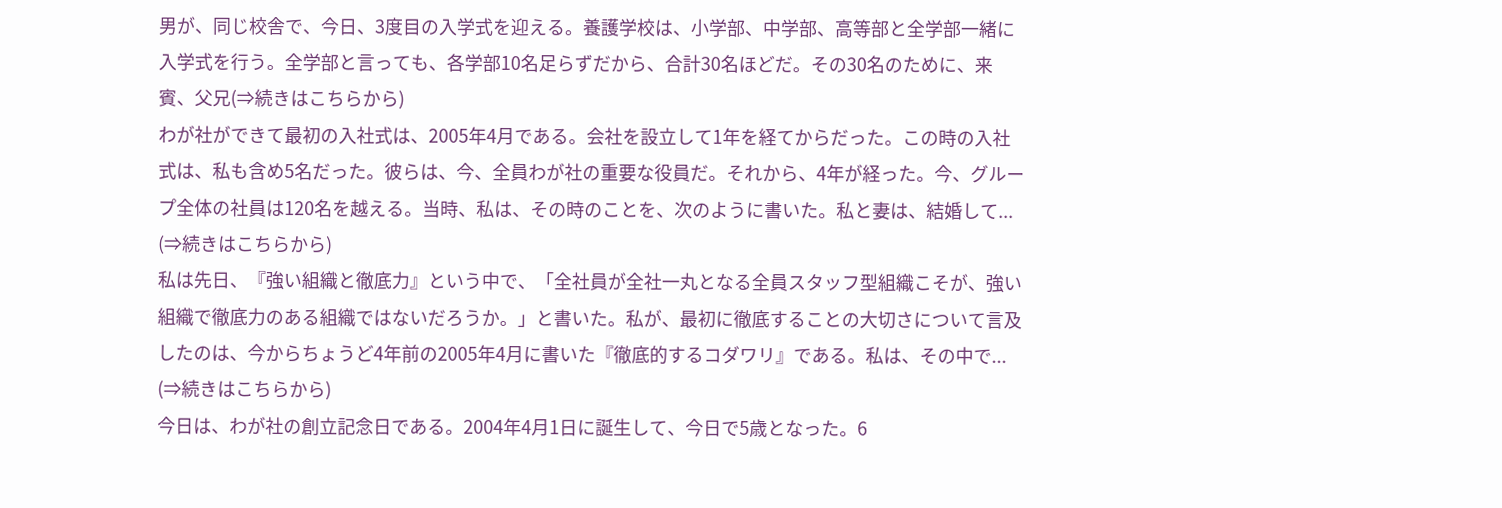男が、同じ校舎で、今日、3度目の入学式を迎える。養護学校は、小学部、中学部、高等部と全学部一緒に入学式を行う。全学部と言っても、各学部10名足らずだから、合計30名ほどだ。その30名のために、来賓、父兄(⇒続きはこちらから)
わが社ができて最初の入社式は、2005年4月である。会社を設立して1年を経てからだった。この時の入社式は、私も含め5名だった。彼らは、今、全員わが社の重要な役員だ。それから、4年が経った。今、グループ全体の社員は120名を越える。当時、私は、その時のことを、次のように書いた。私と妻は、結婚して... (⇒続きはこちらから)
私は先日、『強い組織と徹底力』という中で、「全社員が全社一丸となる全員スタッフ型組織こそが、強い組織で徹底力のある組織ではないだろうか。」と書いた。私が、最初に徹底することの大切さについて言及したのは、今からちょうど4年前の2005年4月に書いた『徹底的するコダワリ』である。私は、その中で... (⇒続きはこちらから)
今日は、わが社の創立記念日である。2004年4月1日に誕生して、今日で5歳となった。6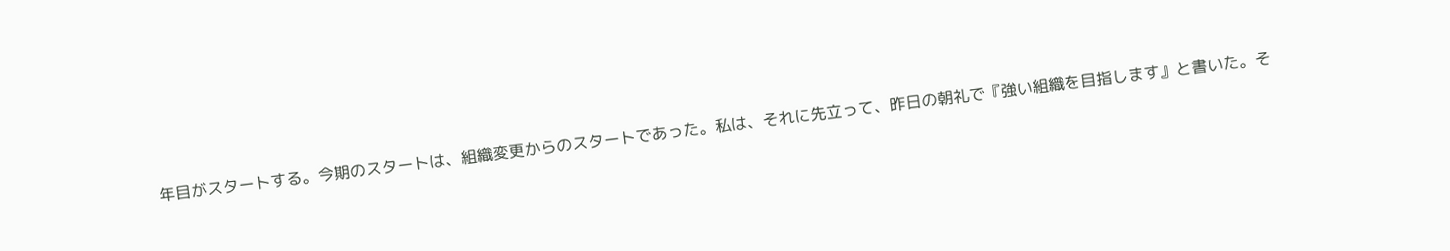年目がスタートする。今期のスタートは、組織変更からのスタートであった。私は、それに先立って、昨日の朝礼で『強い組織を目指します』と書いた。そ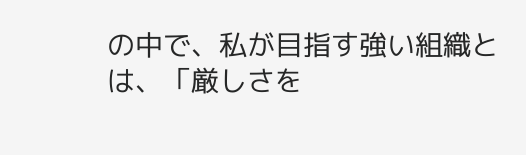の中で、私が目指す強い組織とは、「厳しさを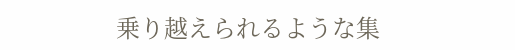乗り越えられるような集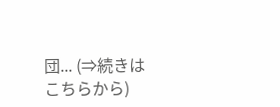団... (⇒続きはこちらから)